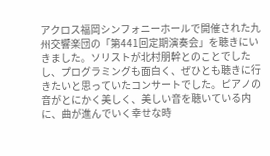アクロス福岡シンフォニーホールで開催された九州交響楽団の「第441回定期演奏会」を聴きにいきました。ソリストが北村朋幹とのことでしたし、プログラミングも面白く、ぜひとも聴きに行きたいと思っていたコンサートでした。ピアノの音がとにかく美しく、美しい音を聴いている内に、曲が進んでいく幸せな時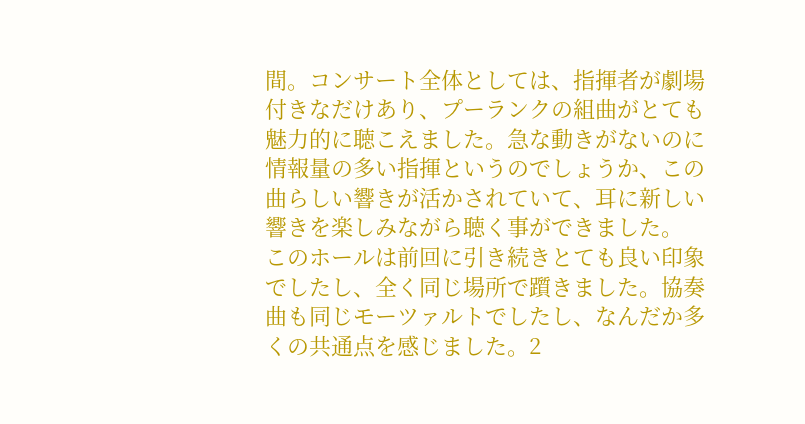間。コンサート全体としては、指揮者が劇場付きなだけあり、プーランクの組曲がとても魅力的に聴こえました。急な動きがないのに情報量の多い指揮というのでしょうか、この曲らしい響きが活かされていて、耳に新しい響きを楽しみながら聴く事ができました。
このホールは前回に引き続きとても良い印象でしたし、全く同じ場所で躓きました。協奏曲も同じモーツァルトでしたし、なんだか多くの共通点を感じました。2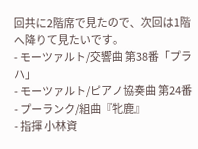回共に2階席で見たので、次回は1階へ降りて見たいです。
- モーツァルト/交響曲 第38番「プラハ」
- モーツァルト/ピアノ協奏曲 第24番
- プーランク/組曲『牝鹿』
- 指揮 小林資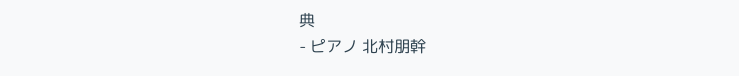典
- ピアノ 北村朋幹